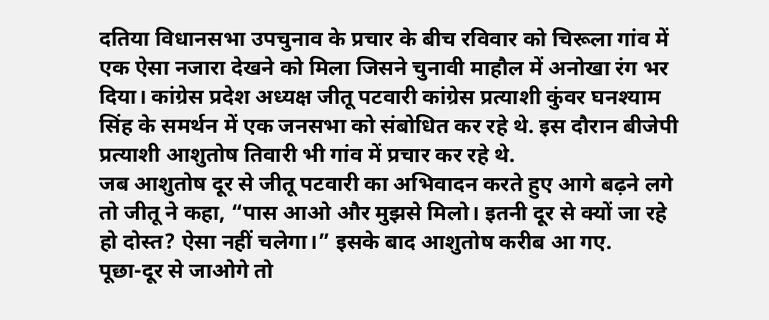दतिया विधानसभा उपचुनाव के प्रचार के बीच रविवार को चिरूला गांव में एक ऐसा नजारा देखने को मिला जिसने चुनावी माहौल में अनोखा रंग भर दिया। कांग्रेस प्रदेश अध्यक्ष जीतू पटवारी कांग्रेस प्रत्याशी कुंवर घनश्याम सिंह के समर्थन में एक जनसभा को संबोधित कर रहे थे. इस दौरान बीजेपी प्रत्याशी आशुतोष तिवारी भी गांव में प्रचार कर रहे थे.
जब आशुतोष दूर से जीतू पटवारी का अभिवादन करते हुए आगे बढ़ने लगे तो जीतू ने कहा, “पास आओ और मुझसे मिलो। इतनी दूर से क्यों जा रहे हो दोस्त? ऐसा नहीं चलेगा।” इसके बाद आशुतोष करीब आ गए.
पूछा-दूर से जाओगे तो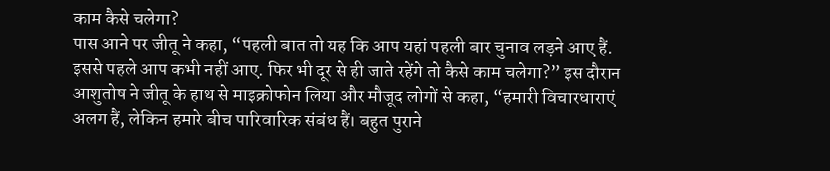काम कैसे चलेगा?
पास आने पर जीतू ने कहा, “पहली बात तो यह कि आप यहां पहली बार चुनाव लड़ने आए हैं. इससे पहले आप कभी नहीं आए. फिर भी दूर से ही जाते रहेंगे तो कैसे काम चलेगा?” इस दौरान आशुतोष ने जीतू के हाथ से माइक्रोफोन लिया और मौजूद लोगों से कहा, “हमारी विचारधाराएं अलग हैं, लेकिन हमारे बीच पारिवारिक संबंध हैं। बहुत पुराने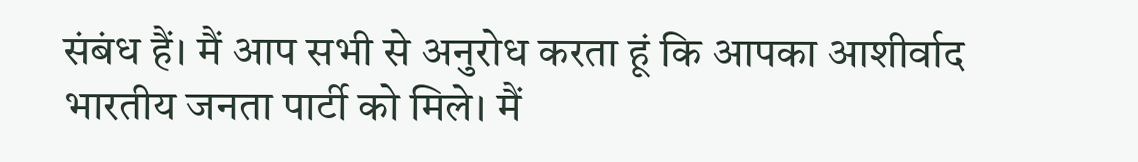संबंध हैं। मैं आप सभी से अनुरोध करता हूं कि आपका आशीर्वाद भारतीय जनता पार्टी को मिले। मैं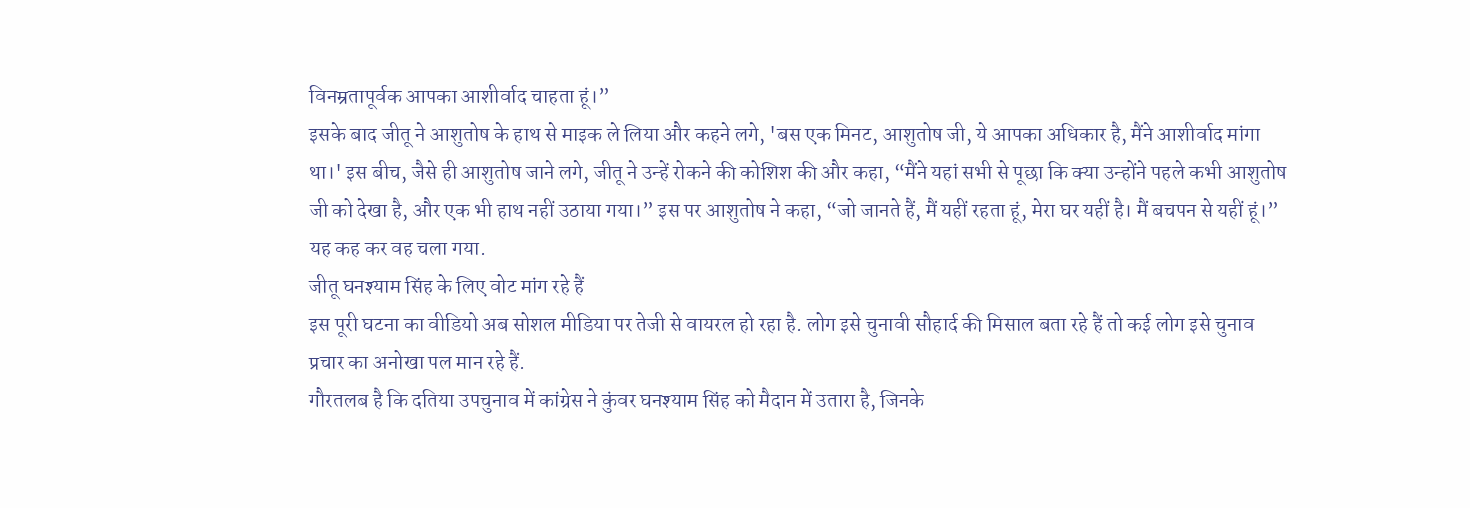विनम्रतापूर्वक आपका आशीर्वाद चाहता हूं।”
इसके बाद जीतू ने आशुतोष के हाथ से माइक ले लिया और कहने लगे, 'बस एक मिनट, आशुतोष जी, ये आपका अधिकार है, मैंने आशीर्वाद मांगा था।' इस बीच, जैसे ही आशुतोष जाने लगे, जीतू ने उन्हें रोकने की कोशिश की और कहा, “मैंने यहां सभी से पूछा कि क्या उन्होंने पहले कभी आशुतोष जी को देखा है, और एक भी हाथ नहीं उठाया गया।” इस पर आशुतोष ने कहा, “जो जानते हैं, मैं यहीं रहता हूं, मेरा घर यहीं है। मैं बचपन से यहीं हूं।” यह कह कर वह चला गया.
जीतू घनश्याम सिंह के लिए वोट मांग रहे हैं
इस पूरी घटना का वीडियो अब सोशल मीडिया पर तेजी से वायरल हो रहा है. लोग इसे चुनावी सौहार्द की मिसाल बता रहे हैं तो कई लोग इसे चुनाव प्रचार का अनोखा पल मान रहे हैं.
गौरतलब है कि दतिया उपचुनाव में कांग्रेस ने कुंवर घनश्याम सिंह को मैदान में उतारा है, जिनके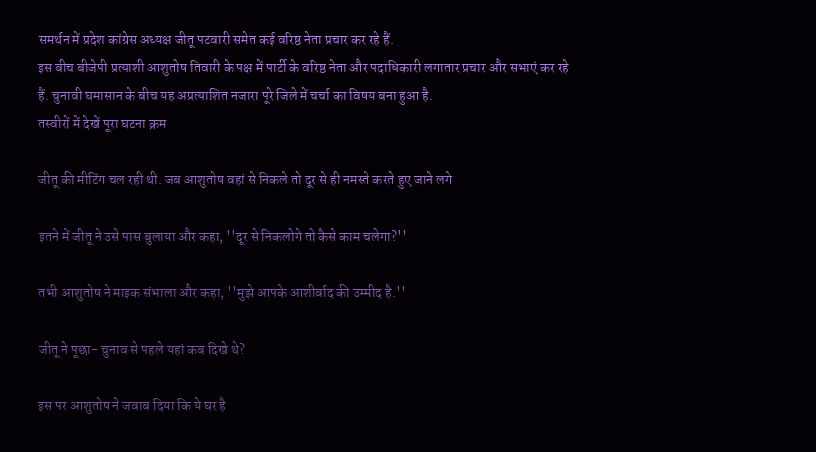समर्थन में प्रदेश कांग्रेस अध्यक्ष जीतू पटवारी समेत कई वरिष्ठ नेता प्रचार कर रहे हैं.
इस बीच बीजेपी प्रत्याशी आशुतोष तिवारी के पक्ष में पार्टी के वरिष्ठ नेता और पदाधिकारी लगातार प्रचार और सभाएं कर रहे हैं. चुनावी घमासान के बीच यह अप्रत्याशित नजारा पूरे जिले में चर्चा का विषय बना हुआ है.
तस्वीरों में देखें पूरा घटना क्रम

जीतू की मीटिंग चल रही थी. जब आशुतोष वहां से निकले तो दूर से ही नमस्ते करते हुए जाने लगे

इतने में जीतू ने उसे पास बुलाया और कहा, ''दूर से निकलोगे तो कैसे काम चलेगा?''

तभी आशुतोष ने माइक संभाला और कहा, ''मुझे आपके आशीर्वाद की उम्मीद है.''

जीतू ने पूछा- चुनाव से पहले यहां कब दिखे थे?

इस पर आशुतोष ने जवाब दिया कि ये घर है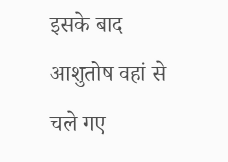इसके बाद आशुतोष वहां से चले गए